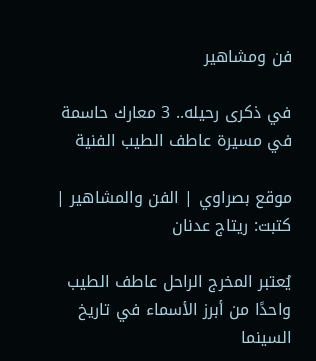فن ومشاهير

في ذكرى رحيله.. 3 معارك حاسمة في مسيرة عاطف الطيب الفنية

موقع بصراوي | الفن والمشاهير | كتبت: ريتاج عدنان

يُعتبر المخرج الراحل عاطف الطيب واحدًا من أبرز الأسماء في تاريخ السينما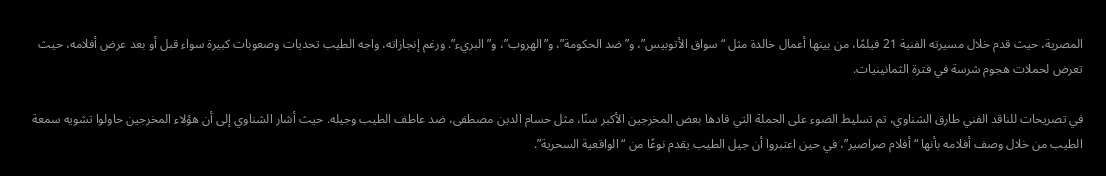المصرية، حيث قدم خلال مسيرته الفنية 21 فيلمًا، من بينها أعمال خالدة مثل “سواق الأتوبيس”، و”ضد الحكومة”، و”الهروب”، و”البريء”. ورغم إنجازاته، واجه الطيب تحديات وصعوبات كبيرة سواء قبل أو بعد عرض أفلامه، حيث تعرض لحملات هجوم شرسة في فترة الثمانينيات.

في تصريحات للناقد الفني طارق الشناوي، تم تسليط الضوء على الحملة التي قادها بعض المخرجين الأكبر سنًا، مثل حسام الدين مصطفى، ضد عاطف الطيب وجيله. حيث أشار الشناوي إلى أن هؤلاء المخرجين حاولوا تشويه سمعة الطيب من خلال وصف أفلامه بأنها “أفلام صراصير”، في حين اعتبروا أن جيل الطيب يقدم نوعًا من “الواقعية السحرية”.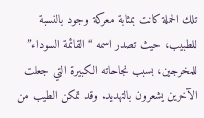تلك الحملة كانت بمثابة معركة وجود بالنسبة للطبيب، حيث تصدر اسمه “القائمة السوداء” للمخرجين، بسبب نجاحاته الكبيرة التي جعلت الآخرين يشعرون بالتهديد. وقد تمكن الطيب من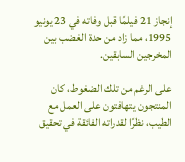إنجاز 21 فيلمًا قبل وفاته في 23 يونيو 1995، مما زاد من حدة الغضب بين المخرجين السابقين.

على الرغم من تلك الضغوط، كان المنتجون يتهافتون على العمل مع الطيب، نظرًا لقدراته الفائقة في تحقيق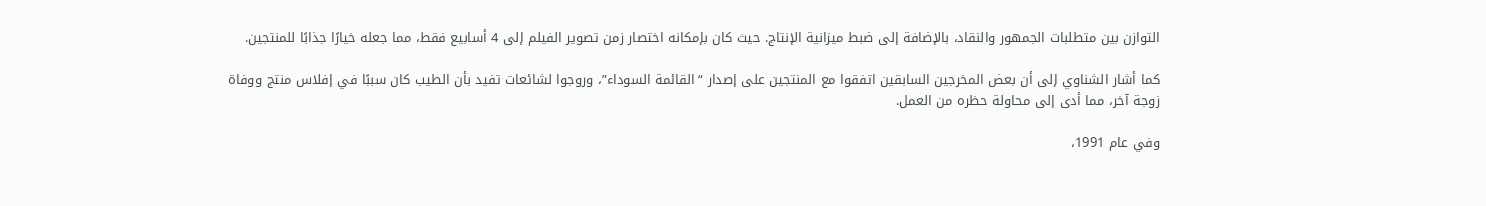التوازن بين متطلبات الجمهور والنقاد، بالإضافة إلى ضبط ميزانية الإنتاج. حيث كان بإمكانه اختصار زمن تصوير الفيلم إلى 4 أسابيع فقط، مما جعله خيارًا جذابًا للمنتجين.

كما أشار الشناوي إلى أن بعض المخرجين السابقين اتفقوا مع المنتجين على إصدار “القائمة السوداء”، وروجوا لشائعات تفيد بأن الطيب كان سببًا في إفلاس منتج ووفاة زوجة آخر، مما أدى إلى محاولة حظره من العمل.

وفي عام 1991،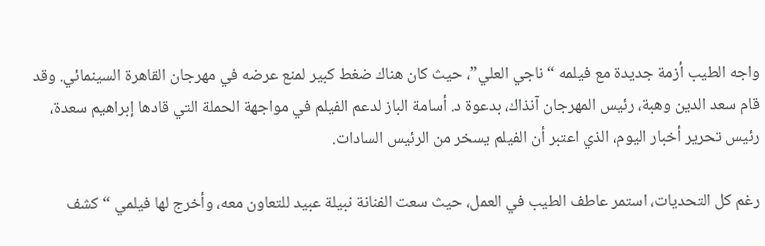واجه الطيب أزمة جديدة مع فيلمه “ناجي العلي”، حيث كان هناك ضغط كبير لمنع عرضه في مهرجان القاهرة السينمائي. وقد قام سعد الدين وهبة، رئيس المهرجان آنذاك، بدعوة د. أسامة الباز لدعم الفيلم في مواجهة الحملة التي قادها إبراهيم سعدة، رئيس تحرير أخبار اليوم، الذي اعتبر أن الفيلم يسخر من الرئيس السادات.

رغم كل التحديات، استمر عاطف الطيب في العمل، حيث سعت الفنانة نبيلة عبيد للتعاون معه، وأخرج لها فيلمي “كشف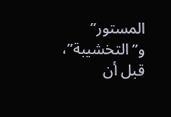المستور” و”التخشيبة”، قبل أن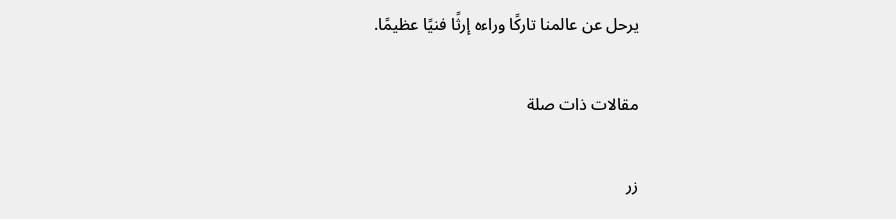يرحل عن عالمنا تاركًا وراءه إرثًا فنيًا عظيمًا.

مقالات ذات صلة

زر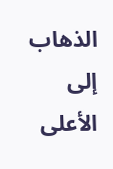الذهاب إلى الأعلى